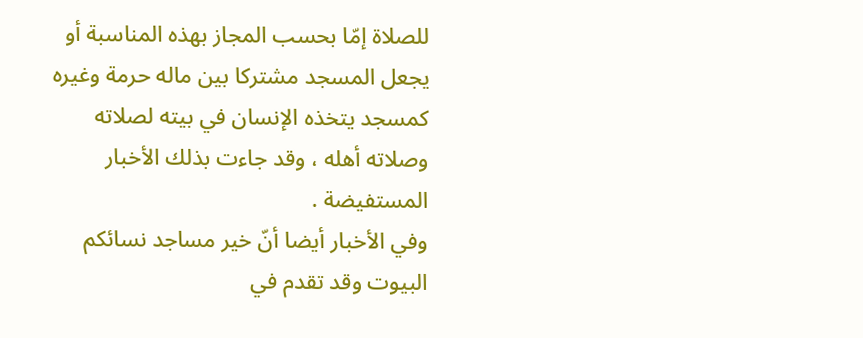للصلاة إمّا بحسب المجاز بهذه المناسبة أو يجعل المسجد مشتركا بين ماله حرمة وغيره كمسجد يتخذه الإنسان في بيته لصلاته وصلاته أهله ، وقد جاءت بذلك الأخبار المستفيضة .
وفي الأخبار أيضا أنّ خير مساجد نسائكم البيوت وقد تقدم في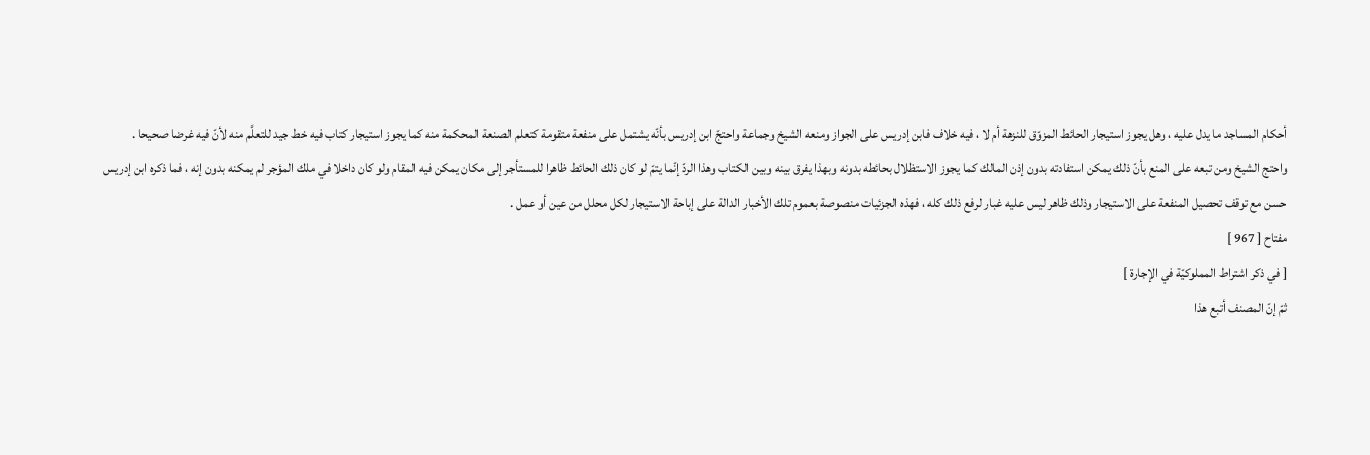أحكام المساجد ما يدل عليه ، وهل يجوز استيجار الحائط المزوّق للنزهة أم لا ، فيه خلاف فابن إدريس على الجواز ومنعه الشيخ وجماعة واحتجّ ابن إدريس بأنّه يشتمل على منفعة متقومة كتعلم الصنعة المحكمة منه كما يجوز استيجار كتاب فيه خط جيد للتعلَّم منه لأنّ فيه غرضا صحيحا .
واحتج الشيخ ومن تبعه على المنع بأنّ ذلك يمكن استفادته بدون إذن المالك كما يجوز الاستظلال بحائطه بدونه وبهذا يفرق بينه وبين الكتاب وهذا الردّ إنّما يتمّ لو كان ذلك الحائط ظاهرا للمستأجر إلى مكان يمكن فيه المقام ولو كان داخلا في ملك المؤجر لم يمكنه بدون إنه ، فما ذكره ابن إدريس حسن مع توقف تحصيل المنفعة على الاستيجار وذلك ظاهر ليس عليه غبار لرفع ذلك كله ، فهذه الجزئيات منصوصة بعموم تلك الأخبار الدالة على إباحة الاستيجار لكل محلل من عين أو عمل .
مفتاح [ 967 ]
[ في ذكر اشتراط المملوكيّة في الإجارة ]
ثمّ إنّ المصنف أتبع هذا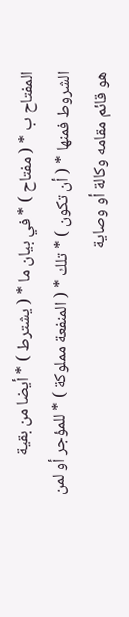المفتاح ب * ( مفتاح ) * في بيان ما * ( يشترط ) * أيضا من بقية الشروط فمنها * ( أن تكون ) * تلك * ( المنفعة مملوكة ) * للمؤجر أو لمن هو قائم مقامه وكالة أو وصاية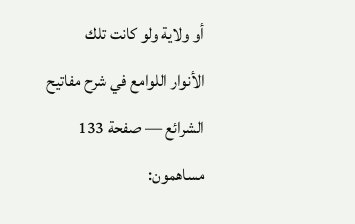أو ولاية ولو كانت تلك
الأنوار اللوامع في شرح مفاتيح الشرائع — صفحة 133
مساهمون: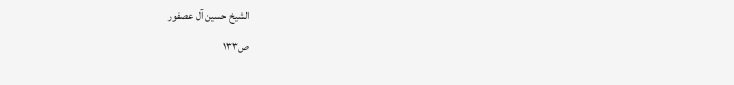الشيخ حسين آل عصفور
ص١٣٣